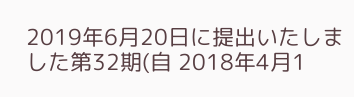2019年6月20日に提出いたしました第32期(自 2018年4月1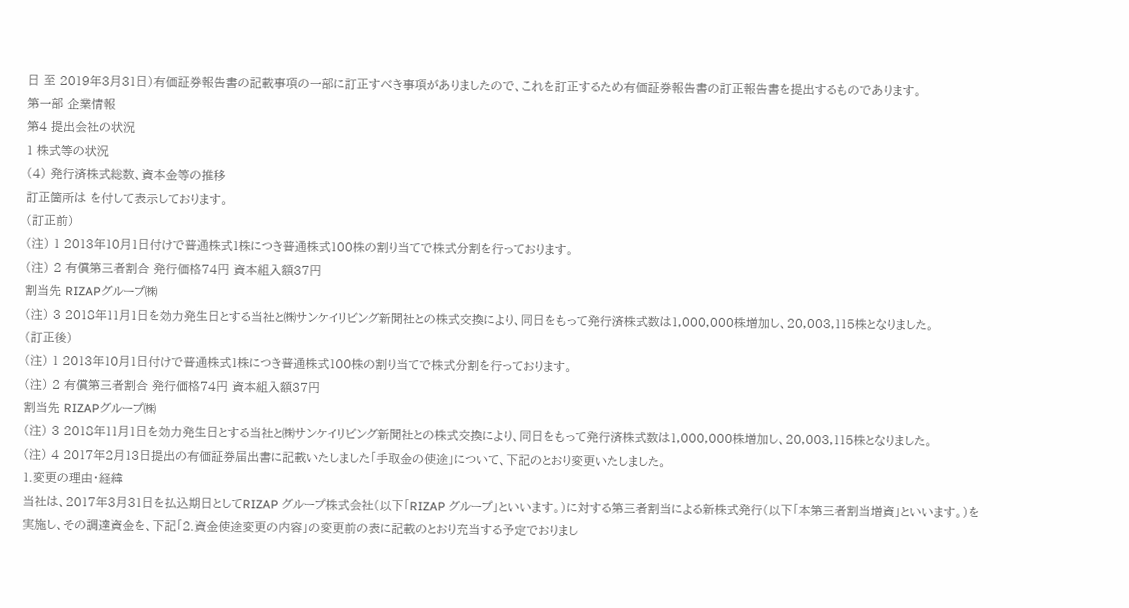日 至 2019年3月31日)有価証券報告書の記載事項の一部に訂正すべき事項がありましたので、これを訂正するため有価証券報告書の訂正報告書を提出するものであります。
第一部 企業情報
第4 提出会社の状況
1 株式等の状況
(4) 発行済株式総数、資本金等の推移
訂正箇所は を付して表示しております。
(訂正前)
(注) 1 2013年10月1日付けで普通株式1株につき普通株式100株の割り当てで株式分割を行っております。
(注) 2 有償第三者割合 発行価格74円 資本組入額37円
割当先 RIZAPグループ㈱
(注) 3 2018年11月1日を効力発生日とする当社と㈱サンケイリビング新聞社との株式交換により、同日をもって発行済株式数は1,000,000株増加し、20,003,115株となりました。
(訂正後)
(注) 1 2013年10月1日付けで普通株式1株につき普通株式100株の割り当てで株式分割を行っております。
(注) 2 有償第三者割合 発行価格74円 資本組入額37円
割当先 RIZAPグループ㈱
(注) 3 2018年11月1日を効力発生日とする当社と㈱サンケイリビング新聞社との株式交換により、同日をもって発行済株式数は1,000,000株増加し、20,003,115株となりました。
(注) 4 2017年2月13日提出の有価証券届出書に記載いたしました「手取金の使途」について、下記のとおり変更いたしました。
1.変更の理由・経緯
当社は、2017年3月31日を払込期日としてRIZAP グループ株式会社(以下「RIZAP グループ」といいます。)に対する第三者割当による新株式発行(以下「本第三者割当増資」といいます。)を実施し、その調達資金を、下記「2.資金使途変更の内容」の変更前の表に記載のとおり充当する予定でおりまし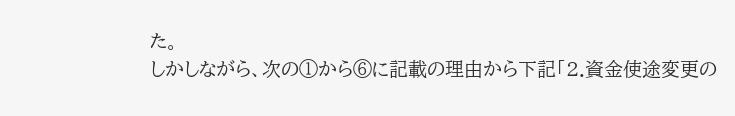た。
しかしながら、次の①から⑥に記載の理由から下記「2.資金使途変更の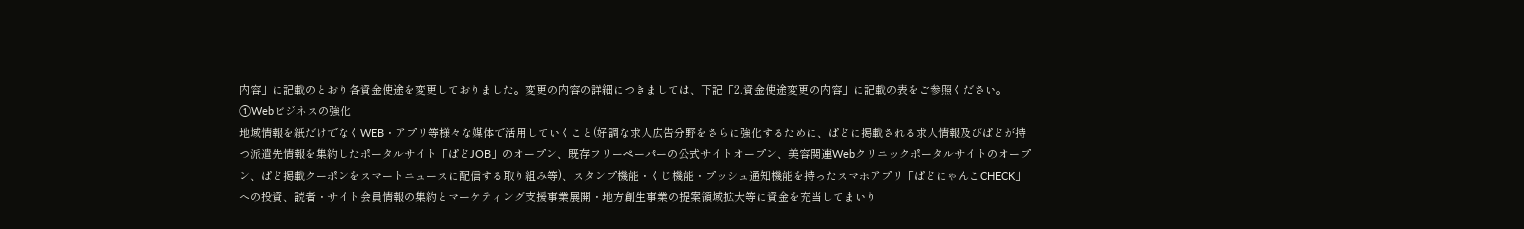内容」に記載のとおり各資金使途を変更しておりました。変更の内容の詳細につきましては、下記「2.資金使途変更の内容」に記載の表をご参照ください。
①Webビジネスの強化
地域情報を紙だけでなくWEB・アプリ等様々な媒体で活用していくこと(好調な求人広告分野をさらに強化するために、ぱどに掲載される求人情報及びぱどが持つ派遣先情報を集約したポータルサイト「ぱどJOB」のオープン、既存フリーペーパーの公式サイトオープン、美容関連Webクリニックポータルサイトのオープン、ぱど掲載クーポンをスマートニュースに配信する取り組み等)、スタンプ機能・くじ機能・プッシュ通知機能を持ったスマホアプリ「ぱどにゃんこCHECK」への投資、読者・サイト会員情報の集約とマーケティング支援事業展開・地方創生事業の提案領域拡大等に資金を充当してまいり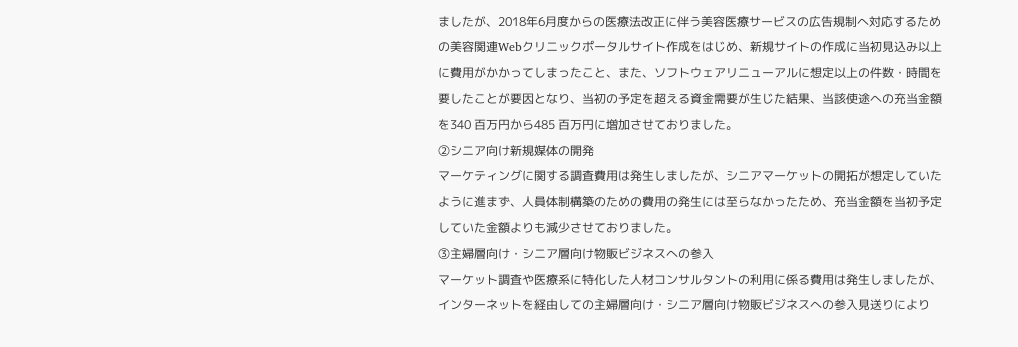ましたが、2018年6月度からの医療法改正に伴う美容医療サービスの広告規制へ対応するための美容関連Webクリニックポータルサイト作成をはじめ、新規サイトの作成に当初見込み以上に費用がかかってしまったこと、また、ソフトウェアリニューアルに想定以上の件数・時間を要したことが要因となり、当初の予定を超える資金需要が生じた結果、当該使途への充当金額を340 百万円から485 百万円に増加させておりました。
②シニア向け新規媒体の開発
マーケティングに関する調査費用は発生しましたが、シニアマーケットの開拓が想定していたように進まず、人員体制構築のための費用の発生には至らなかったため、充当金額を当初予定していた金額よりも減少させておりました。
③主婦層向け・シニア層向け物販ビジネスへの参入
マーケット調査や医療系に特化した人材コンサルタントの利用に係る費用は発生しましたが、インターネットを経由しての主婦層向け・シニア層向け物販ビジネスへの参入見送りにより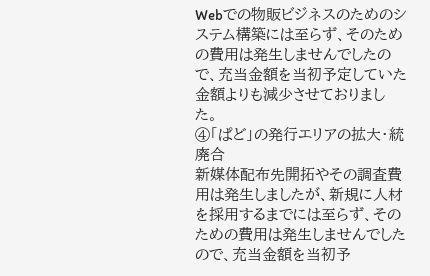Webでの物販ビジネスのためのシステム構築には至らず、そのための費用は発生しませんでしたので、充当金額を当初予定していた金額よりも減少させておりました。
④「ぱど」の発行エリアの拡大・統廃合
新媒体配布先開拓やその調査費用は発生しましたが、新規に人材を採用するまでには至らず、そのための費用は発生しませんでしたので、充当金額を当初予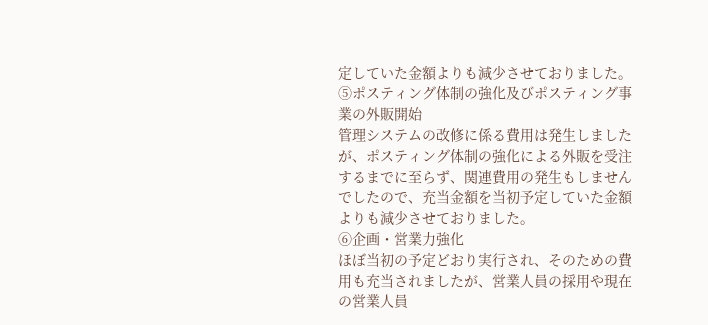定していた金額よりも減少させておりました。
⑤ポスティング体制の強化及びポスティング事業の外販開始
管理システムの改修に係る費用は発生しましたが、ポスティング体制の強化による外販を受注するまでに至らず、関連費用の発生もしませんでしたので、充当金額を当初予定していた金額よりも減少させておりました。
⑥企画・営業力強化
ほぼ当初の予定どおり実行され、そのための費用も充当されましたが、営業人員の採用や現在の営業人員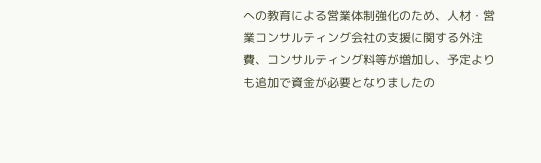への教育による営業体制強化のため、人材・営業コンサルティング会社の支援に関する外注費、コンサルティング料等が増加し、予定よりも追加で資金が必要となりましたの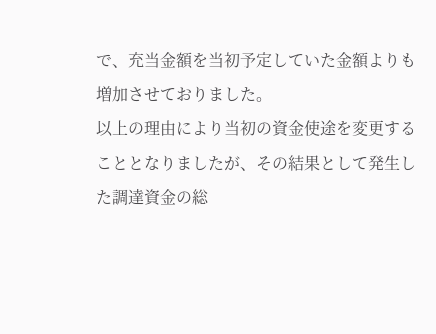で、充当金額を当初予定していた金額よりも増加させておりました。
以上の理由により当初の資金使途を変更することとなりましたが、その結果として発生した調達資金の総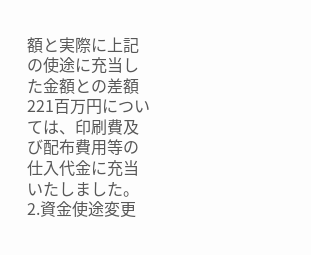額と実際に上記の使途に充当した金額との差額221百万円については、印刷費及び配布費用等の仕入代金に充当いたしました。
2.資金使途変更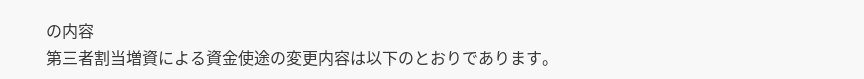の内容
第三者割当増資による資金使途の変更内容は以下のとおりであります。